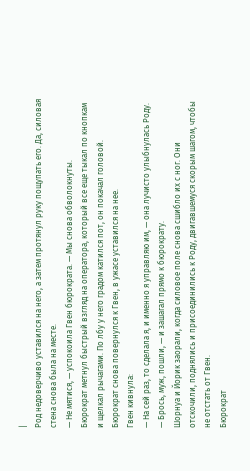|
Род недоверчиво уставился на него, а затем протянул руку пощупать его. Да, силовая стена снова была на месте.
— Не мятися, — успокоила Гвен бюрократа. — Мы снова обволокнуты.
Бюрократ метнул быстрый взгляд на оператора, который все еще тыкал по кнопкам и щелкал рычагами. По лбу у него градом катился пот, он покачал головой.
Бюрократ снова повернулся к Гвен, в ужасе уставился на нее.
Гвен кивнула:
— На сей раз, то сделала я, и именно я управляю им, — она лучисто улыбнулась Роду. — Брось, муж, пошли, — и зашагал прямо к бюрократу.
Шорнуа и Йорик заорали, когда силовое поле снова сшибло их с ног. Они отскочили, поднялись и присоединились к Роду, двигавшемуся скорым шагом, чтобы не отстать от Гвен.
Бюрократ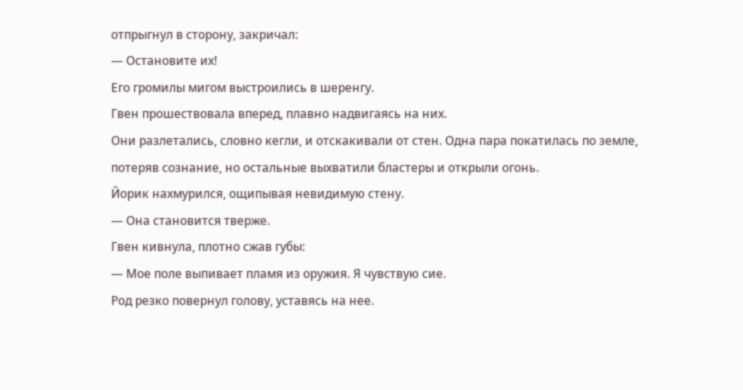отпрыгнул в сторону, закричал:
— Остановите их!
Его громилы мигом выстроились в шеренгу.
Гвен прошествовала вперед, плавно надвигаясь на них.
Они разлетались, словно кегли, и отскакивали от стен. Одна пара покатилась по земле, потеряв сознание, но остальные выхватили бластеры и открыли огонь.
Йорик нахмурился, ощипывая невидимую стену.
— Она становится тверже.
Гвен кивнула, плотно сжав губы:
— Мое поле выпивает пламя из оружия. Я чувствую сие.
Род резко повернул голову, уставясь на нее.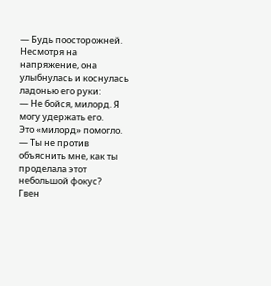— Будь поосторожней.
Несмотря на напряжение, она улыбнулась и коснулась ладонью его руки:
— Не бойся, милорд. Я могу удержать его.
Это «милорд» помогло.
— Ты не против объяснить мне, как ты проделала этот небольшой фокус?
Гвен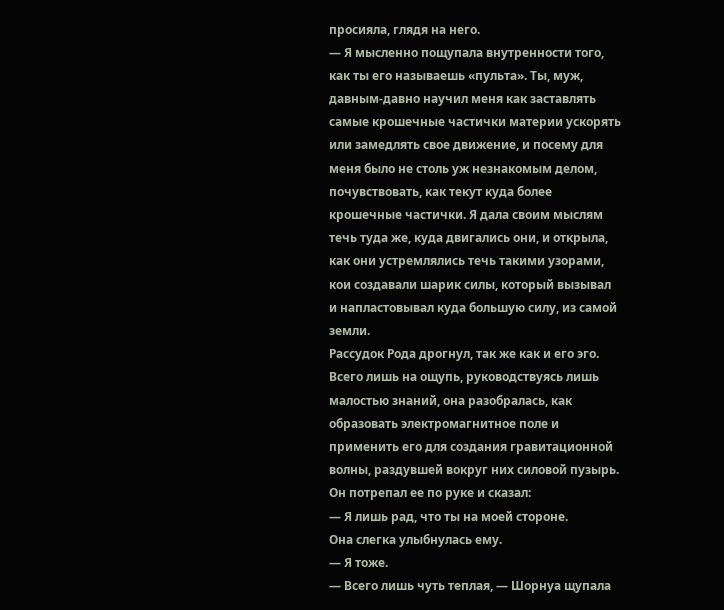просияла, глядя на него.
— Я мысленно пощупала внутренности того, как ты его называешь «пульта». Ты, муж, давным-давно научил меня как заставлять самые крошечные частички материи ускорять или замедлять свое движение, и посему для меня было не столь уж незнакомым делом, почувствовать, как текут куда более крошечные частички. Я дала своим мыслям течь туда же, куда двигались они, и открыла, как они устремлялись течь такими узорами, кои создавали шарик силы, который вызывал и напластовывал куда большую силу, из самой земли.
Рассудок Рода дрогнул, так же как и его эго. Всего лишь на ощупь, руководствуясь лишь малостью знаний, она разобралась, как образовать электромагнитное поле и применить его для создания гравитационной волны, раздувшей вокруг них силовой пузырь. Он потрепал ее по руке и сказал:
— Я лишь рад, что ты на моей стороне.
Она слегка улыбнулась ему.
— Я тоже.
— Всего лишь чуть теплая, — Шорнуа щупала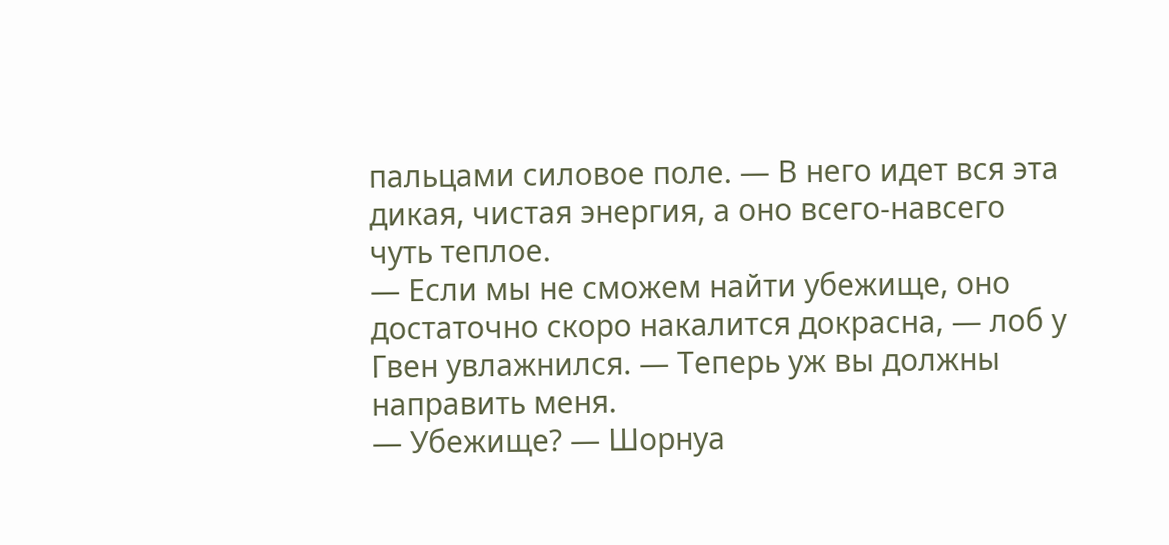пальцами силовое поле. — В него идет вся эта дикая, чистая энергия, а оно всего-навсего чуть теплое.
— Если мы не сможем найти убежище, оно достаточно скоро накалится докрасна, — лоб у Гвен увлажнился. — Теперь уж вы должны направить меня.
— Убежище? — Шорнуа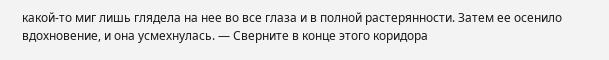какой-то миг лишь глядела на нее во все глаза и в полной растерянности. Затем ее осенило вдохновение, и она усмехнулась. — Сверните в конце этого коридора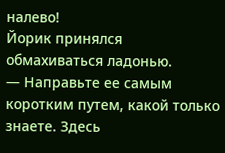налево!
Йорик принялся обмахиваться ладонью.
— Направьте ее самым коротким путем, какой только знаете. Здесь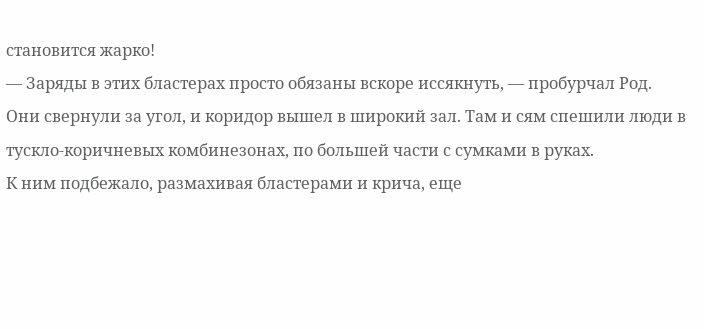становится жарко!
— Заряды в этих бластерах просто обязаны вскоре иссякнуть, — пробурчал Род.
Они свернули за угол, и коридор вышел в широкий зал. Там и сям спешили люди в тускло-коричневых комбинезонах, по большей части с сумками в руках.
К ним подбежало, размахивая бластерами и крича, еще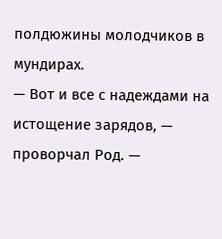полдюжины молодчиков в мундирах.
— Вот и все с надеждами на истощение зарядов, — проворчал Род. —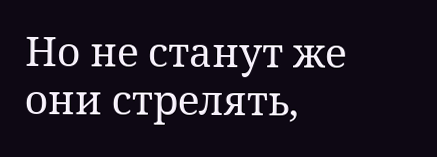Но не станут же они стрелять,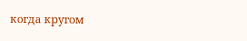когда кругом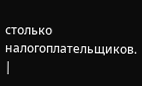столько налогоплательщиков. |